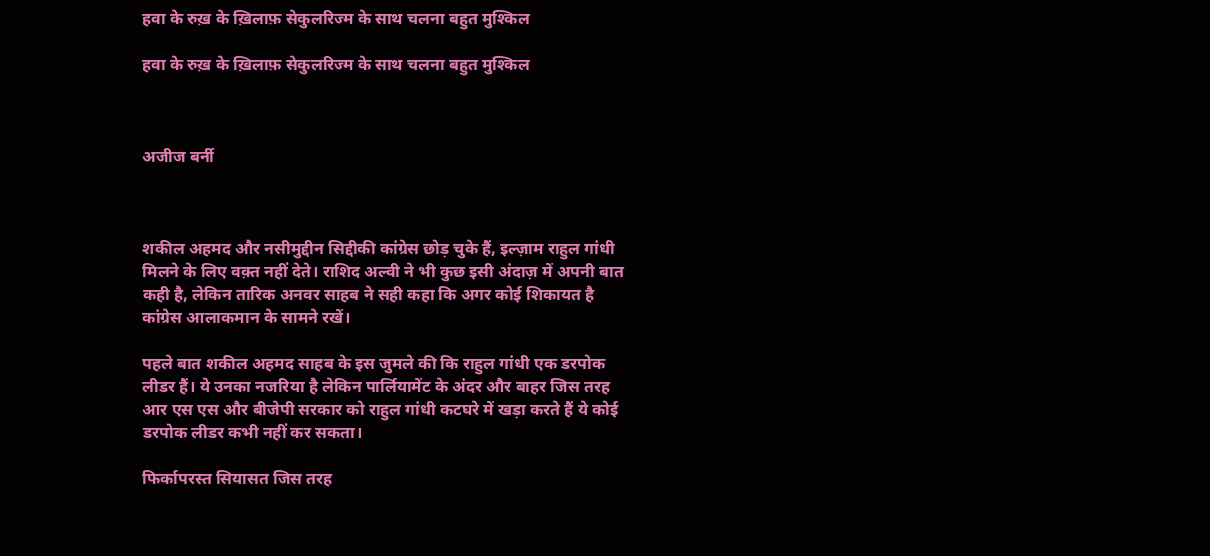हवा के रुख़ के ख़िलाफ़ सेकुलरिज्म के साथ चलना बहुत मुश्किल

हवा के रुख़ के ख़िलाफ़ सेकुलरिज्म के साथ चलना बहुत मुश्किल



अजीज बर्नी



शकील अहमद और नसीमुद्दीन सिद्दीकी कांग्रेस छोड़ चुके हैं, इल्ज़ाम राहुल गांधी मिलने के लिए वक़्त नहीं देते। राशिद अल्वी ने भी कुछ इसी अंदाज़ में अपनी बात कही है, लेकिन तारिक अनवर साहब ने सही कहा कि अगर कोई शिकायत है कांग्रेस आलाकमान के सामने रखें।

पहले बात शकील अहमद साहब के इस जुमले की कि राहुल गांधी एक डरपोक लीडर हैं। ये उनका नजरिया है लेकिन पार्लियामेंट के अंदर और बाहर जिस तरह आर एस एस और बीजेपी सरकार को राहुल गांधी कटघरे में खड़ा करते हैं ये कोई डरपोक लीडर कभी नहीं कर सकता।

फिर्कापरस्त सियासत जिस तरह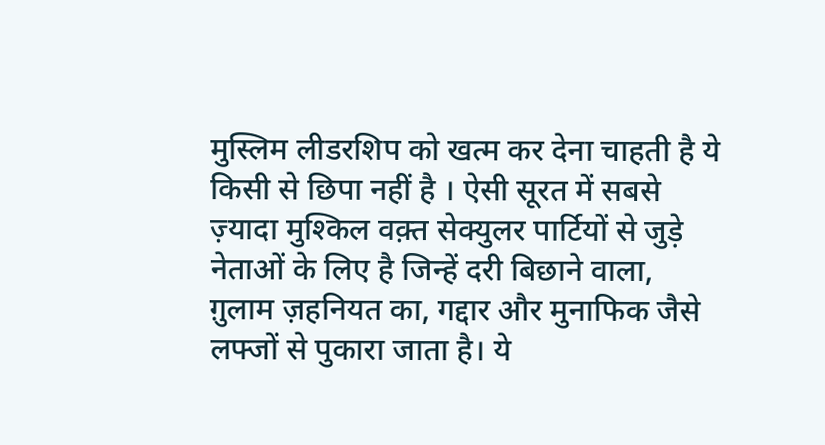मुस्लिम लीडरशिप को खत्म कर देना चाहती है ये किसी से छिपा नहीं है । ऐसी सूरत में सबसे ज़्यादा मुश्किल वक़्त सेक्युलर पार्टियों से जुड़े नेताओं के लिए है जिन्हें दरी बिछाने वाला, ग़ुलाम ज़हनियत का, गद्दार और मुनाफिक जैसे लफ्जों से पुकारा जाता है। ये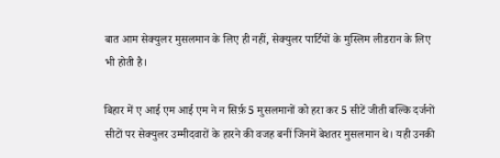बात आम सेक्युलर मुसलमान के लिए ही नहीं, सेक्युलर पार्टियों के मुस्लिम लीडरान के लिए भी होती है।

बिहार में ए आई एम आई एम ने न सिर्फ़ 5 मुसलमानों को हरा कर 5 सीटें जीती बल्कि दर्जनों सीटों पर सेक्युलर उम्मीदवारों के हारने की वजह बनीं जिनमें बेशतर मुसलमान थे। यही उनकी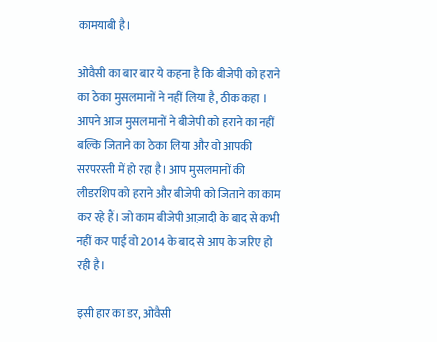कामयाबी है।

ओवैसी का बार बार ये कहना है कि बीजेपी को हराने का ठेका मुसलमानों ने नहीं लिया है, ठीक कहा । आपने आज मुसलमानों ने बीजेपी को हराने का नहीं बल्कि जिताने का ठेका लिया और वो आपकी सरपरस्ती में हो रहा है। आप मुसलमानों की लीडरशिप को हराने और बीजेपी को जिताने का काम कर रहे हैं। जो काम बीजेपी आज़ादी के बाद से कभी नहीं कर पाई वो 2014 के बाद से आप के जरिए हो रही है।

इसी हार का डर, ओवैसी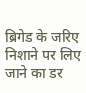ब्रिगेड के जरिए निशाने पर लिए जाने का डर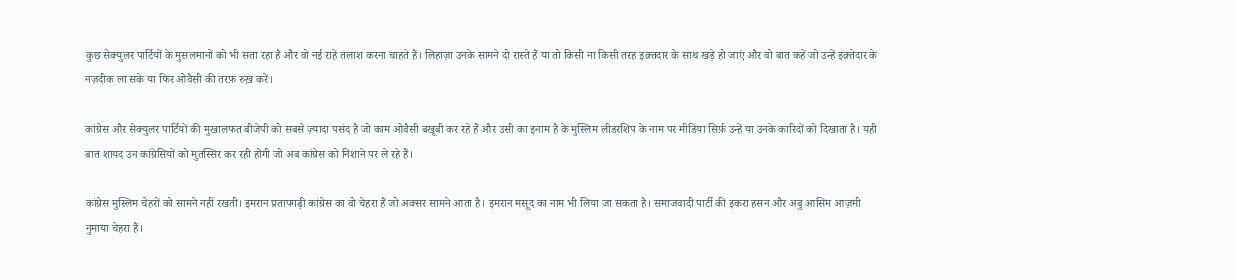कुछ सेक्युलर पार्टियों के मुसलमानों को भी सता रहा है और वो नई राहें तलाश करना चाहते हैं। लिहाज़ा उनके सामने दो रास्ते हैं या तो किसी ना किसी तरह इक़्तदार के साथ खड़े हो जाएं और वो बात कहें जो उन्हें इक़्तेदार के नज़दीक ला सके या फिर ओवैसी की तरफ़ रुख़ करें।

कांग्रेस और सेक्युलर पार्टियों की मुखालफत बीजेपी को सबसे ज़्यादा पसंद है जो काम ओवैसी बखूबी कर रहे हैं और उसी का इनाम है के मुस्लिम लीडरशिप के नाम पर मीडिया सिर्फ़ उन्हें या उनके कारिदों को दिखाता है। यही बात शायद उन कांग्रेसियों को मुतस्सिर कर रही होगी जो अब कांग्रेस को निशाने पर ले रहे हैं।

कांग्रेस मुस्लिम चेहरों को सामने नहीं रखती। इमरान प्रतापगढ़ी कांग्रेस का वो चेहरा हैं जो अक्सर सामने आता है। इमरान मसूद का नाम भी लिया जा सकता है। समाजवादी पार्टी की इकरा हसन और अबु आसिम आज़मी नुमाया चेहरा हैं।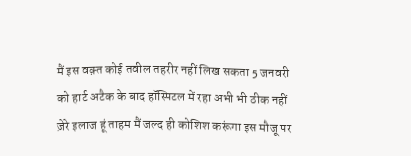मैं इस वक़्त कोई तवील तहरीर नहीं लिख सकता 5 जनवरी को हार्ट अटैक के बाद हॉस्पिटल में रहा अभी भी ठीक नहीं ज़ेरे इलाज हूं ताहम मैं जल्द ही कोशिश करूंगा इस मौजू पर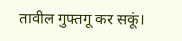तावील गुफ्तगू कर सकूं।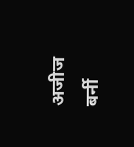अजीज बर्नी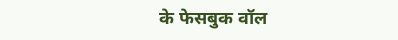के फेसबुक वॉल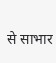से साभार